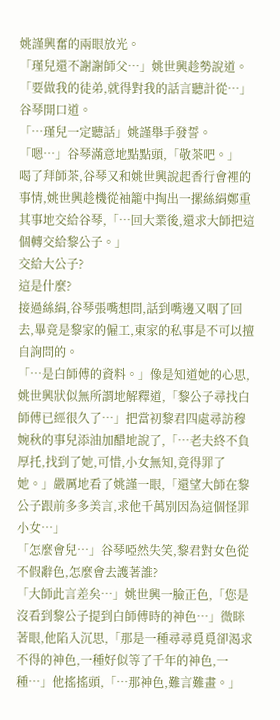姚謹興奮的兩眼放光。
「瑾兒還不謝謝師父…」姚世興趁勢說道。
「要做我的徒弟,就得對我的話言聽計從…」谷琴開口道。
「…瑾兒一定聽話」姚謹舉手發誓。
「嗯…」谷琴滿意地點點頭,「敬茶吧。」
喝了拜師茶,谷琴又和姚世興說起香行會裡的事情,姚世興趁機從袖籠中掏出一摞絲絹鄭重其事地交給谷琴,「…回大業後,還求大師把這個轉交給黎公子。」
交給大公子?
這是什麼?
接過絲絹,谷琴張嘴想問,話到嘴邊又咽了回去,畢竟是黎家的僱工,東家的私事是不可以擅自詢問的。
「…是白師傅的資料。」像是知道她的心思,姚世興狀似無所謂地解釋道,「黎公子尋找白師傅已經很久了…」把當初黎君四處尋訪穆婉秋的事兒添油加醋地說了,「…老夫終不負厚托,找到了她,可惜,小女無知,竟得罪了她。」嚴厲地看了姚謹一眼,「還望大師在黎公子跟前多多美言,求他千萬別因為這個怪罪小女…」
「怎麼會兒…」谷琴啞然失笑,黎君對女色從不假辭色,怎麼會去護著誰?
「大師此言差矣…」姚世興一臉正色,「您是沒看到黎公子提到白師傅時的神色…」微眯著眼,他陷入沉思,「那是一種尋尋覓覓卻渴求不得的神色,一種好似等了千年的神色,一種…」他搖搖頭,「…那神色,難言難畫。」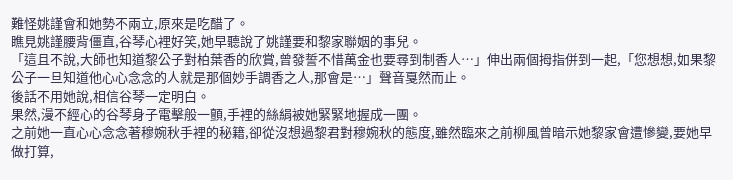難怪姚謹會和她勢不兩立,原來是吃醋了。
瞧見姚謹腰背僵直,谷琴心裡好笑,她早聽說了姚謹要和黎家聯姻的事兒。
「這且不說,大師也知道黎公子對柏葉香的欣賞,曾發誓不惜萬金也要尋到制香人…」伸出兩個拇指併到一起,「您想想,如果黎公子一旦知道他心心念念的人就是那個妙手調香之人,那會是…」聲音戛然而止。
後話不用她說,相信谷琴一定明白。
果然,漫不經心的谷琴身子電擊般一顫,手裡的絲絹被她緊緊地握成一團。
之前她一直心心念念著穆婉秋手裡的秘籍,卻從沒想過黎君對穆婉秋的態度,雖然臨來之前柳風曾暗示她黎家會遭慘變,要她早做打算,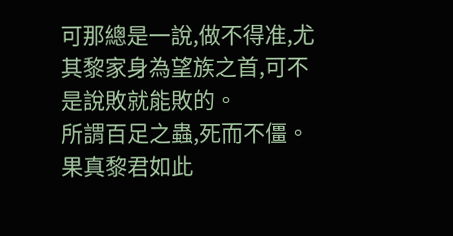可那總是一說,做不得准,尤其黎家身為望族之首,可不是說敗就能敗的。
所謂百足之蟲,死而不僵。
果真黎君如此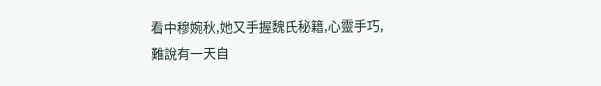看中穆婉秋,她又手握魏氏秘籍,心靈手巧,難說有一天自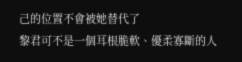己的位置不會被她替代了
黎君可不是一個耳根脆軟、優柔寡斷的人